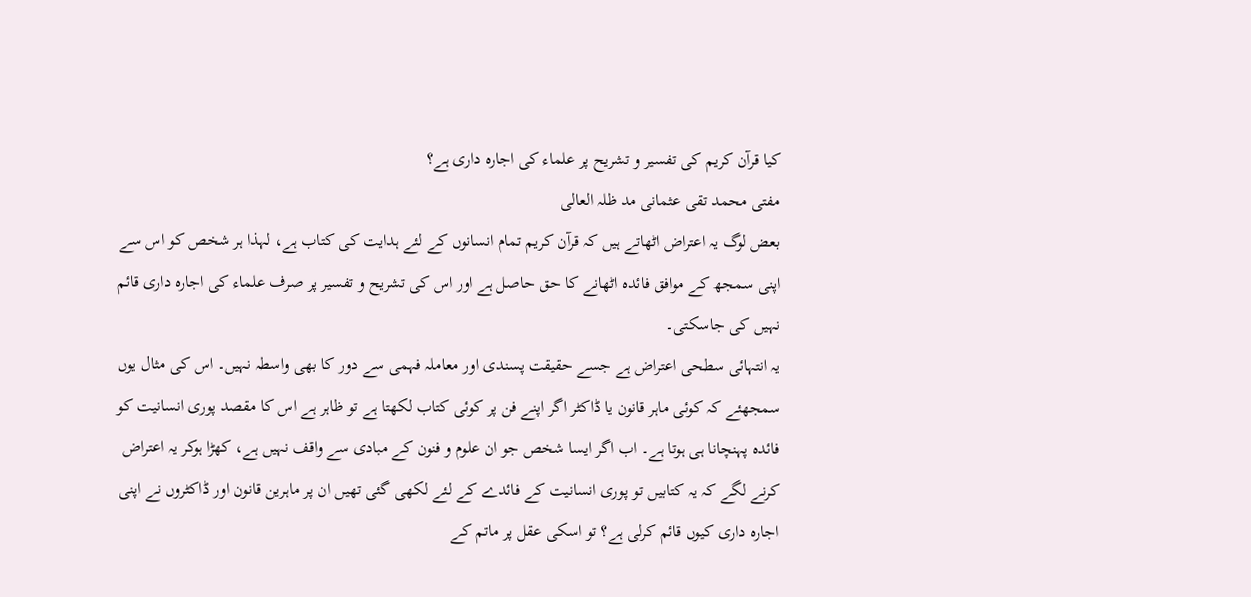کیا قرآن کریم کی تفسیر و تشریح پر علماء کی اجارہ داری ہے؟
مفتی محمد تقی عثمانی مد ظلہ العالی
بعض لوگ یہ اعتراض اٹھاتے ہیں کہ قرآن کریم تمام انسانوں کے لئے ہدایت کی کتاب ہے، لہذا ہر شخص کو اس سے اپنی سمجھ کے موافق فائدہ اٹھانے کا حق حاصل ہے اور اس کی تشریح و تفسیر پر صرف علماء کی اجارہ داری قائم نہیں کی جاسکتی۔
یہ انتہائی سطحی اعتراض ہے جسے حقیقت پسندی اور معاملہ فہمی سے دور کا بھی واسطہ نہیں۔ اس کی مثال یوں سمجھئے کہ کوئی ماہر قانون یا ڈاکٹر اگر اپنے فن پر کوئی کتاب لکھتا ہے تو ظاہر ہے اس کا مقصد پوری انسانیت کو فائدہ پہنچانا ہی ہوتا ہے۔ اب اگر ایسا شخص جو ان علوم و فنون کے مبادی سے واقف نہیں ہے، کھڑا ہوکر یہ اعتراض کرنے لگے کہ یہ کتابیں تو پوری انسانیت کے فائدے کے لئے لکھی گئی تھیں ان پر ماہرین قانون اور ڈاکٹروں نے اپنی اجارہ داری کیوں قائم کرلی ہے؟ تو اسکی عقل پر ماتم کے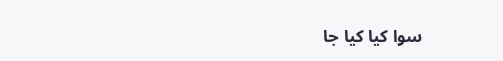سوا کیا کیا جا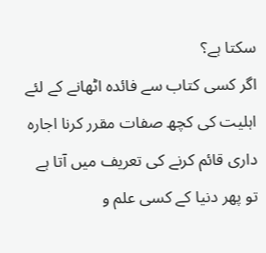سکتا ہے؟
اگر کسی کتاب سے فائدہ اٹھانے کے لئے اہلیت کی کچھ صفات مقرر کرنا اجارہ داری قائم کرنے کی تعریف میں آتا ہے تو پھر دنیا کے کسی علم و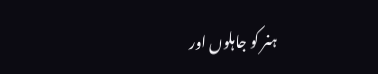ہنر کو جاہلوں اور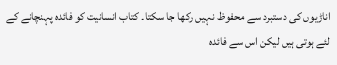اناڑیوں کی دستبرد سے محفوظ نہیں رکھا جا سکتا۔ کتاب انسانیت کو فائدہ پہنچانے کے لئے ہوتی ہیں لیکن اس سے فائدہ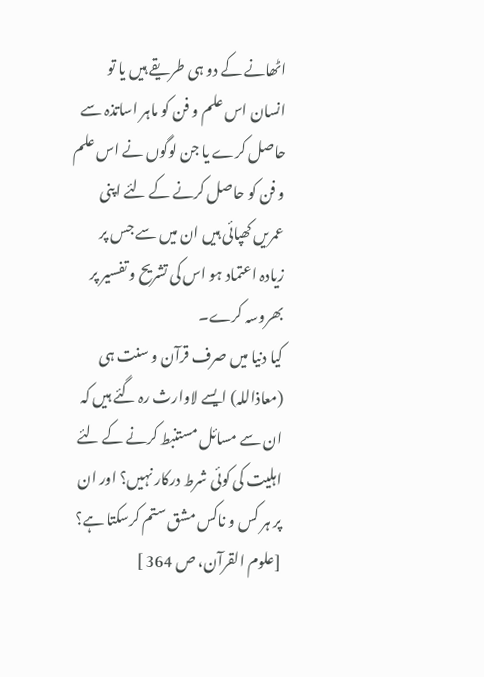اٹھانے کے دو ہی طریقے ہیں یا تو انسان اس علم و فن کو ماہر اساتذہ سے حاصل کرے یا جن لوگوں نے اس علم و فن کو حاصل کرنے کے لئے اپنی عمریں کھپائی ہیں ان میں سے جس پر زیادہ اعتماد ہو اس کی تشریح و تفسیر پر بھروسہ کرے۔
کیا دنیا میں صرف قرآن و سنت ہی (معاذاللہ) ایسے لاوارث رہ گئے ہیں کہ ان سے مسائل مستنبط کرنے کے لئے اہلیت کی کوئی شرط درکار نہیں؟ اور ان پر ہر کس و ناکس مشق ستم کرسکتا ہے؟
[علوم القرآن، ص 364 ]